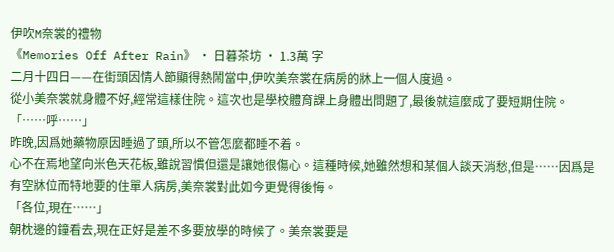伊吹M奈裳的禮物
《Memories Off After Rain》 · 日暮茶坊 · 1.3萬 字
二月十四日——在街頭因情人節顯得熱鬧當中,伊吹美奈裳在病房的牀上一個人度過。
從小美奈裳就身體不好,經常這樣住院。這次也是學校體育課上身體出問題了,最後就這麼成了要短期住院。
「……呼……」
昨晚,因爲她藥物原因睡過了頭,所以不管怎麼都睡不着。
心不在焉地望向米色天花板,雖說習慣但還是讓她很傷心。這種時候,她雖然想和某個人談天消愁,但是……因爲是有空牀位而特地要的住單人病房,美奈裳對此如今更覺得後悔。
「各位,現在……」
朝枕邊的鐘看去,現在正好是差不多要放學的時候了。美奈裳要是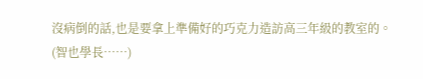沒病倒的話,也是要拿上準備好的巧克力造訪高三年級的教室的。
(智也學長……)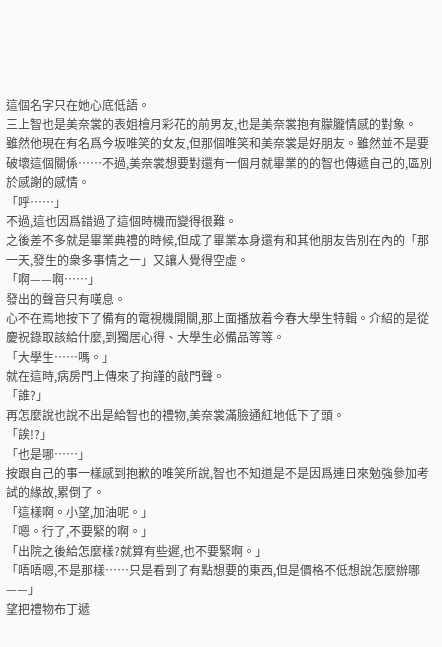這個名字只在她心底低語。
三上智也是美奈裳的表姐檜月彩花的前男友,也是美奈裳抱有朦朧情感的對象。
雖然他現在有名爲今坂唯笑的女友,但那個唯笑和美奈裳是好朋友。雖然並不是要破壞這個關係……不過,美奈裳想要對還有一個月就畢業的的智也傳遞自己的,區別於感謝的感情。
「呼……」
不過,這也因爲錯過了這個時機而變得很難。
之後差不多就是畢業典禮的時候,但成了畢業本身還有和其他朋友告別在內的「那一天,發生的衆多事情之一」又讓人覺得空虛。
「啊——啊……」
發出的聲音只有嘆息。
心不在焉地按下了備有的電視機開關,那上面播放着今春大學生特輯。介紹的是從慶祝錄取該給什麼,到獨居心得、大學生必備品等等。
「大學生……嗎。」
就在這時,病房門上傳來了拘謹的敲門聲。
「誰?」
再怎麼說也說不出是給智也的禮物,美奈裳滿臉通紅地低下了頭。
「誒!?」
「也是哪……」
按跟自己的事一樣感到抱歉的唯笑所說,智也不知道是不是因爲連日來勉強參加考試的緣故,累倒了。
「這樣啊。小望,加油呢。」
「嗯。行了,不要緊的啊。」
「出院之後給怎麼樣?就算有些遲,也不要緊啊。」
「唔唔嗯,不是那樣……只是看到了有點想要的東西,但是價格不低想說怎麼辦哪——」
望把禮物布丁遞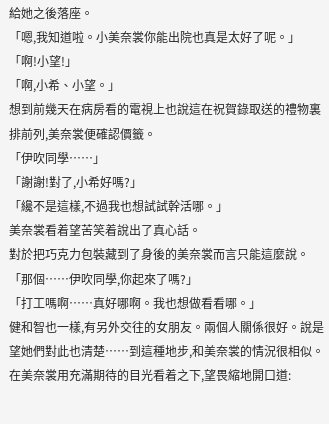給她之後落座。
「嗯,我知道啦。小美奈裳你能出院也真是太好了呢。」
「啊!小望!」
「啊,小希、小望。」
想到前幾天在病房看的電視上也說這在祝賀錄取送的禮物裏排前列,美奈裳便確認價籤。
「伊吹同學……」
「謝謝!對了,小希好嗎?」
「纔不是這樣,不過我也想試試幹活哪。」
美奈裳看着望苦笑着說出了真心話。
對於把巧克力包裝藏到了身後的美奈裳而言只能這麼說。
「那個……伊吹同學,你起來了嗎?」
「打工嗎啊……真好哪啊。我也想做看看哪。」
健和智也一樣,有另外交往的女朋友。兩個人關係很好。說是望她們對此也清楚……到這種地步,和美奈裳的情況很相似。
在美奈裳用充滿期待的目光看着之下,望畏縮地開口道: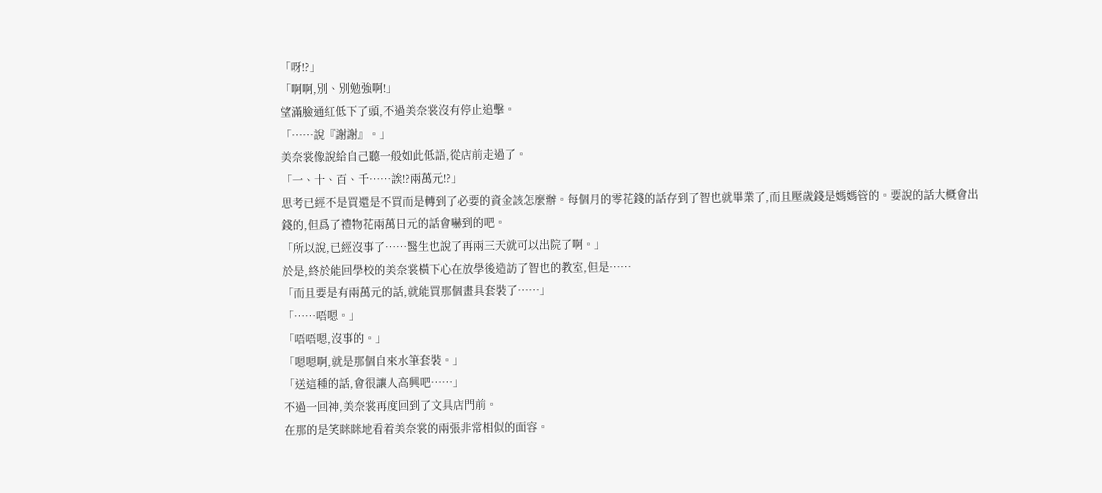「呀!?」
「啊啊,別、別勉強啊!」
望滿臉通紅低下了頭,不過美奈裳沒有停止追擊。
「……說『謝謝』。」
美奈裳像說給自己聽一般如此低語,從店前走過了。
「一、十、百、千……誒!?兩萬元!?」
思考已經不是買還是不買而是轉到了必要的資金該怎麼辦。每個月的零花錢的話存到了智也就畢業了,而且壓歲錢是媽媽管的。要說的話大概會出錢的,但爲了禮物花兩萬日元的話會嚇到的吧。
「所以說,已經沒事了……醫生也說了再兩三天就可以出院了啊。」
於是,終於能回學校的美奈裳橫下心在放學後造訪了智也的教室,但是……
「而且要是有兩萬元的話,就能買那個畫具套裝了……」
「……唔嗯。」
「唔唔嗯,沒事的。」
「嗯嗯啊,就是那個自來水筆套裝。」
「送這種的話,會很讓人高興吧……」
不過一回神,美奈裳再度回到了文具店門前。
在那的是笑眯眯地看着美奈裳的兩張非常相似的面容。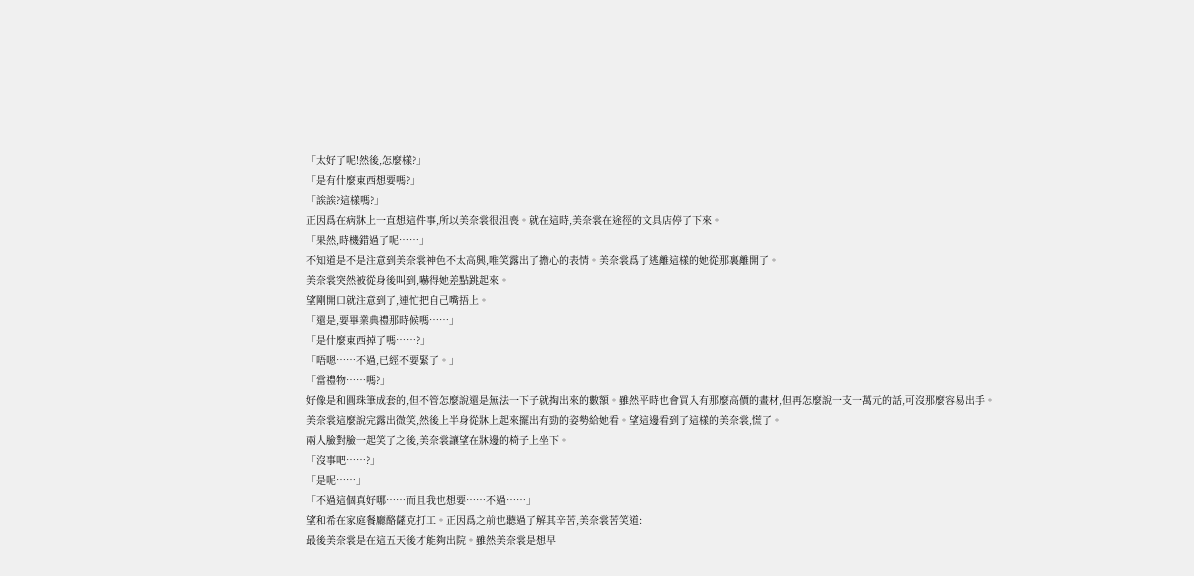「太好了呢!然後,怎麼樣?」
「是有什麼東西想要嗎?」
「誒誒?這樣嗎?」
正因爲在病牀上一直想這件事,所以美奈裳很沮喪。就在這時,美奈裳在途徑的文具店停了下來。
「果然,時機錯過了呢……」
不知道是不是注意到美奈裳神色不太高興,唯笑露出了擔心的表情。美奈裳爲了逃離這樣的她從那裏離開了。
美奈裳突然被從身後叫到,嚇得她差點跳起來。
望剛開口就注意到了,連忙把自己嘴捂上。
「還是,要畢業典禮那時候嗎……」
「是什麼東西掉了嗎……?」
「唔嗯……不過,已經不要緊了。」
「當禮物……嗎?」
好像是和圓珠筆成套的,但不管怎麼說還是無法一下子就掏出來的數額。雖然平時也會買入有那麼高價的畫材,但再怎麼說一支一萬元的話,可沒那麼容易出手。
美奈裳這麼說完露出微笑,然後上半身從牀上起來擺出有勁的姿勢給她看。望這邊看到了這樣的美奈裳,慌了。
兩人臉對臉一起笑了之後,美奈裳讓望在牀邊的椅子上坐下。
「沒事吧……?」
「是呢……」
「不過這個真好哪……而且我也想要……不過……」
望和希在家庭餐廳酪薩克打工。正因爲之前也聽過了解其辛苦,美奈裳苦笑道:
最後美奈裳是在這五天後才能夠出院。雖然美奈裳是想早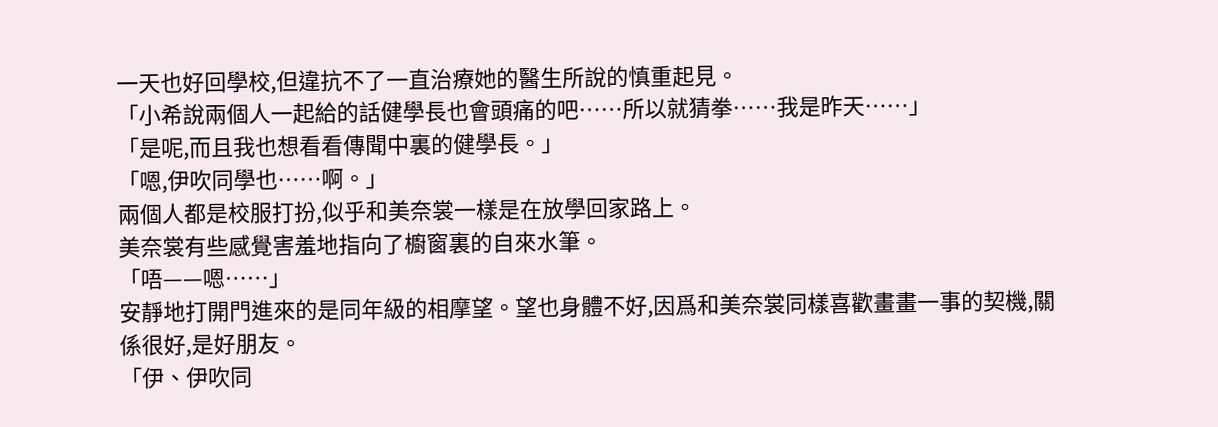一天也好回學校,但違抗不了一直治療她的醫生所說的慎重起見。
「小希說兩個人一起給的話健學長也會頭痛的吧……所以就猜拳……我是昨天……」
「是呢,而且我也想看看傳聞中裏的健學長。」
「嗯,伊吹同學也……啊。」
兩個人都是校服打扮,似乎和美奈裳一樣是在放學回家路上。
美奈裳有些感覺害羞地指向了櫥窗裏的自來水筆。
「唔——嗯……」
安靜地打開門進來的是同年級的相摩望。望也身體不好,因爲和美奈裳同樣喜歡畫畫一事的契機,關係很好,是好朋友。
「伊、伊吹同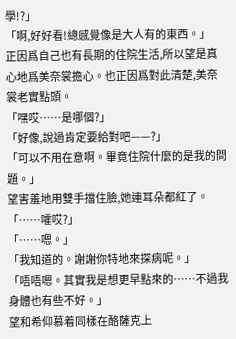學!?」
「啊,好好看!總感覺像是大人有的東西。」
正因爲自己也有長期的住院生活,所以望是真心地爲美奈裳擔心。也正因爲對此清楚,美奈裳老實點頭。
「嘿哎……是哪個?」
「好像,說過肯定要給對吧——?」
「可以不用在意啊。畢竟住院什麼的是我的問題。」
望害羞地用雙手擋住臉,她連耳朵都紅了。
「……嚯哎?」
「……嗯。」
「我知道的。謝謝你特地來探病呢。」
「唔唔嗯。其實我是想更早點來的……不過我身體也有些不好。」
望和希仰慕着同樣在酪薩克上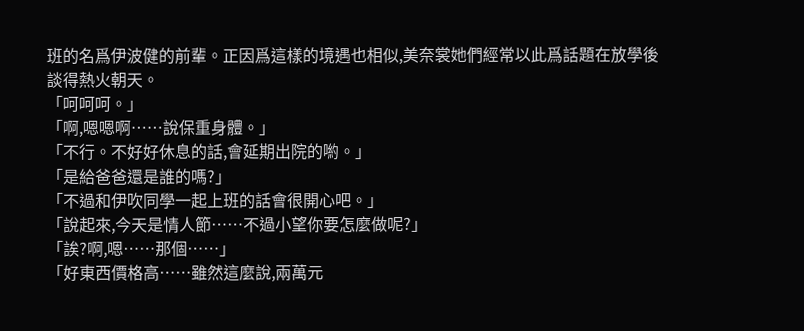班的名爲伊波健的前輩。正因爲這樣的境遇也相似,美奈裳她們經常以此爲話題在放學後談得熱火朝天。
「呵呵呵。」
「啊,嗯嗯啊……說保重身體。」
「不行。不好好休息的話,會延期出院的喲。」
「是給爸爸還是誰的嗎?」
「不過和伊吹同學一起上班的話會很開心吧。」
「說起來,今天是情人節……不過小望你要怎麼做呢?」
「誒?啊,嗯……那個……」
「好東西價格高……雖然這麼說,兩萬元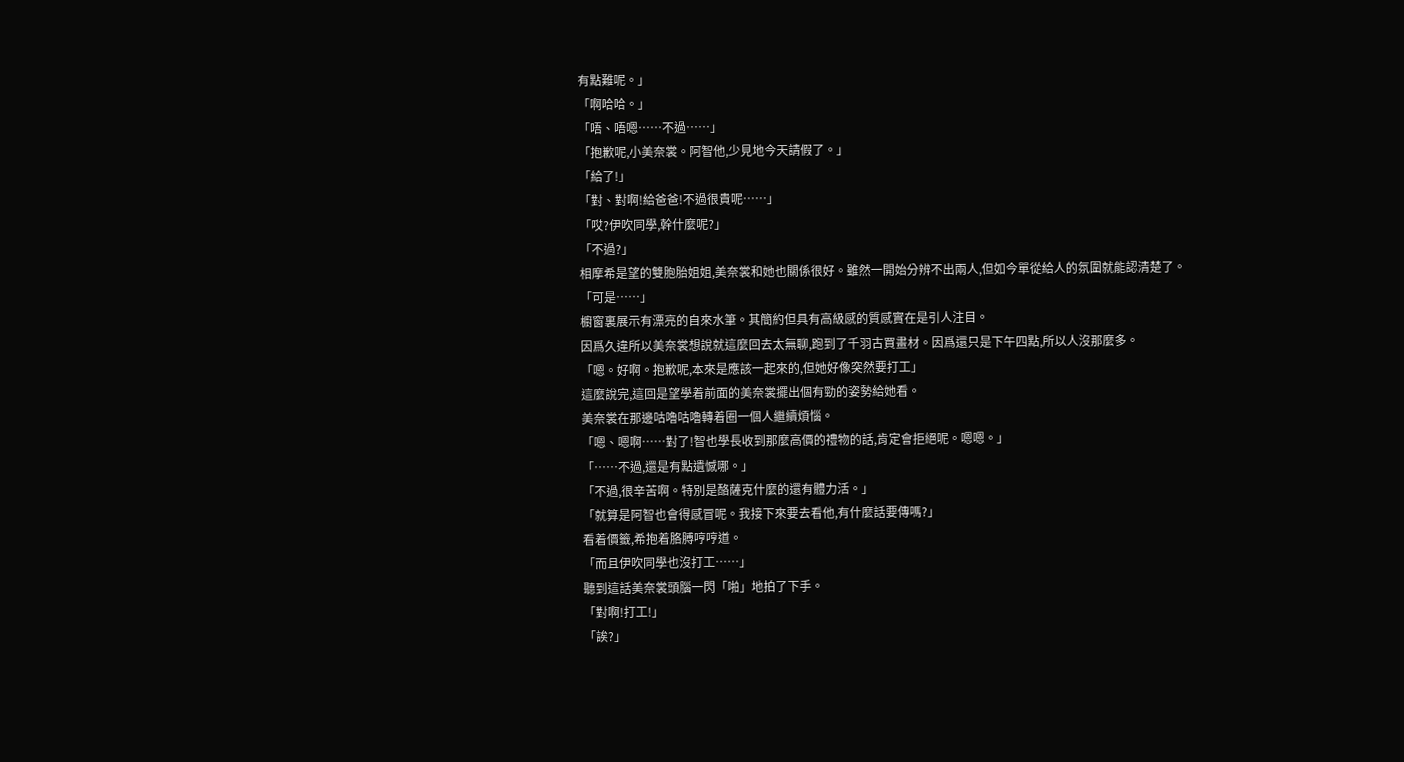有點難呢。」
「啊哈哈。」
「唔、唔嗯……不過……」
「抱歉呢,小美奈裳。阿智他,少見地今天請假了。」
「給了!」
「對、對啊!給爸爸!不過很貴呢……」
「哎?伊吹同學,幹什麼呢?」
「不過?」
相摩希是望的雙胞胎姐姐,美奈裳和她也關係很好。雖然一開始分辨不出兩人,但如今單從給人的氛圍就能認清楚了。
「可是……」
櫥窗裏展示有漂亮的自來水筆。其簡約但具有高級感的質感實在是引人注目。
因爲久違所以美奈裳想說就這麼回去太無聊,跑到了千羽古買畫材。因爲還只是下午四點,所以人沒那麼多。
「嗯。好啊。抱歉呢,本來是應該一起來的,但她好像突然要打工」
這麼說完,這回是望學着前面的美奈裳擺出個有勁的姿勢給她看。
美奈裳在那邊咕嚕咕嚕轉着圈一個人繼續煩惱。
「嗯、嗯啊……對了!智也學長收到那麼高價的禮物的話,肯定會拒絕呢。嗯嗯。」
「……不過,還是有點遺憾哪。」
「不過,很辛苦啊。特別是酪薩克什麼的還有體力活。」
「就算是阿智也會得感冒呢。我接下來要去看他,有什麼話要傳嗎?」
看着價籤,希抱着胳膊哼哼道。
「而且伊吹同學也沒打工……」
聽到這話美奈裳頭腦一閃「啪」地拍了下手。
「對啊!打工!」
「誒?」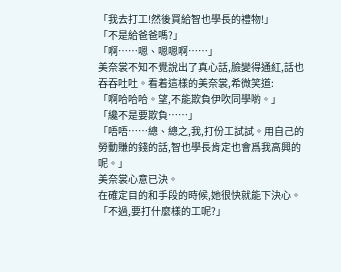「我去打工!然後買給智也學長的禮物!」
「不是給爸爸嗎?」
「啊……嗯、嗯嗯啊……」
美奈裳不知不覺說出了真心話,臉變得通紅,話也吞吞吐吐。看着這樣的美奈裳,希微笑道:
「啊哈哈哈。望,不能欺負伊吹同學喲。」
「纔不是要欺負……」
「唔唔……總、總之,我,打份工試試。用自己的勞動賺的錢的話,智也學長肯定也會爲我高興的呢。」
美奈裳心意已決。
在確定目的和手段的時候,她很快就能下決心。
「不過,要打什麼樣的工呢?」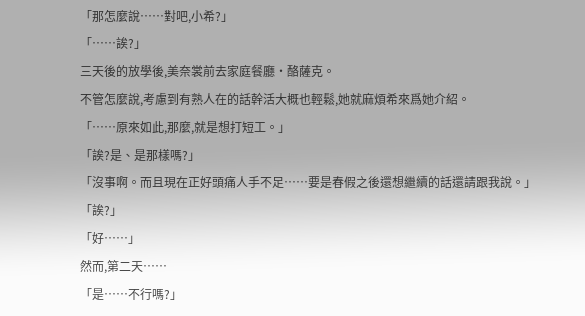「那怎麼說……對吧,小希?」
「……誒?」
三天後的放學後,美奈裳前去家庭餐廳·酪薩克。
不管怎麼說,考慮到有熟人在的話幹活大概也輕鬆,她就麻煩希來爲她介紹。
「……原來如此,那麼,就是想打短工。」
「誒?是、是那樣嗎?」
「沒事啊。而且現在正好頭痛人手不足……要是春假之後還想繼續的話還請跟我說。」
「誒?」
「好……」
然而,第二天……
「是……不行嗎?」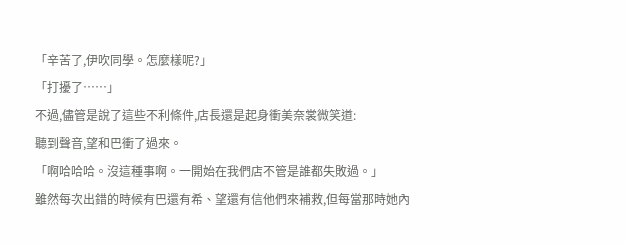「辛苦了,伊吹同學。怎麼樣呢?」
「打擾了……」
不過,儘管是說了這些不利條件,店長還是起身衝美奈裳微笑道:
聽到聲音,望和巴衝了過來。
「啊哈哈哈。沒這種事啊。一開始在我們店不管是誰都失敗過。」
雖然每次出錯的時候有巴還有希、望還有信他們來補救,但每當那時她內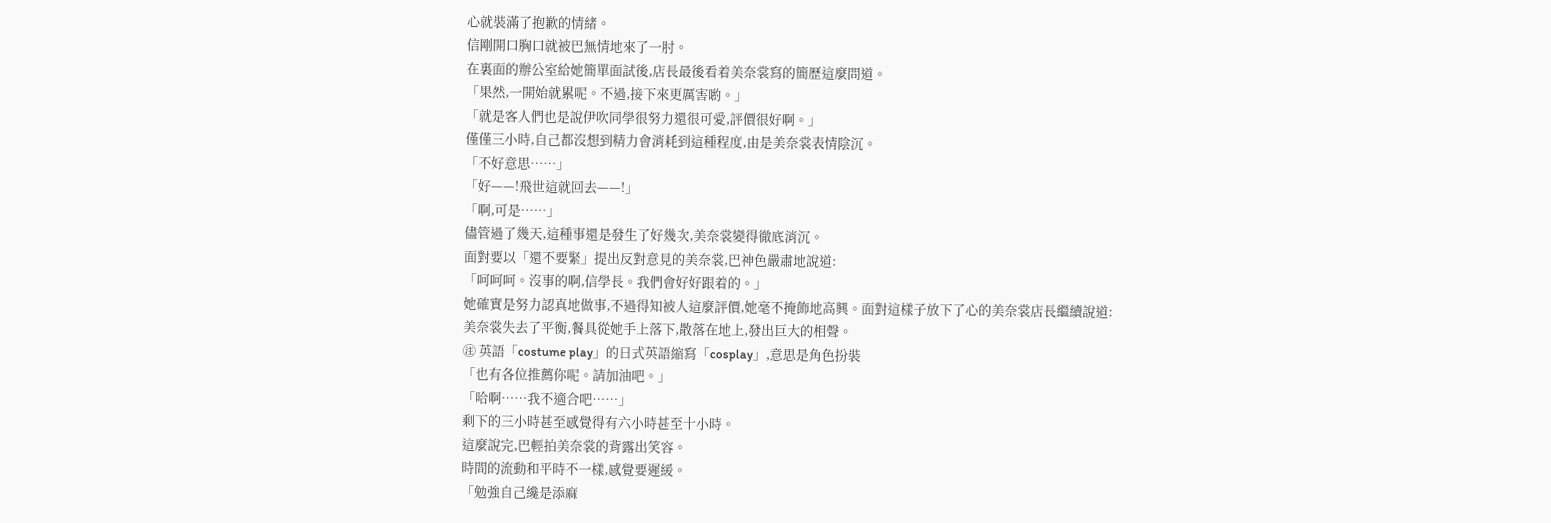心就裝滿了抱歉的情緒。
信剛開口胸口就被巴無情地來了一肘。
在裏面的辦公室給她簡單面試後,店長最後看着美奈裳寫的簡歷這麼問道。
「果然,一開始就累呢。不過,接下來更厲害喲。」
「就是客人們也是說伊吹同學很努力還很可愛,評價很好啊。」
僅僅三小時,自己都沒想到精力會消耗到這種程度,由是美奈裳表情陰沉。
「不好意思……」
「好——!飛世這就回去——!」
「啊,可是……」
儘管過了幾天,這種事還是發生了好幾次,美奈裳變得徹底消沉。
面對要以「還不要緊」提出反對意見的美奈裳,巴神色嚴肅地說道:
「呵呵呵。沒事的啊,信學長。我們會好好跟着的。」
她確實是努力認真地做事,不過得知被人這麼評價,她毫不掩飾地高興。面對這樣子放下了心的美奈裳店長繼續說道:
美奈裳失去了平衡,餐具從她手上落下,散落在地上,發出巨大的相聲。
㊟ 英語「costume play」的日式英語縮寫「cosplay」,意思是角色扮裝
「也有各位推薦你呢。請加油吧。」
「哈啊……我不適合吧……」
剩下的三小時甚至感覺得有六小時甚至十小時。
這麼說完,巴輕拍美奈裳的背露出笑容。
時間的流動和平時不一樣,感覺要遲緩。
「勉強自己纔是添麻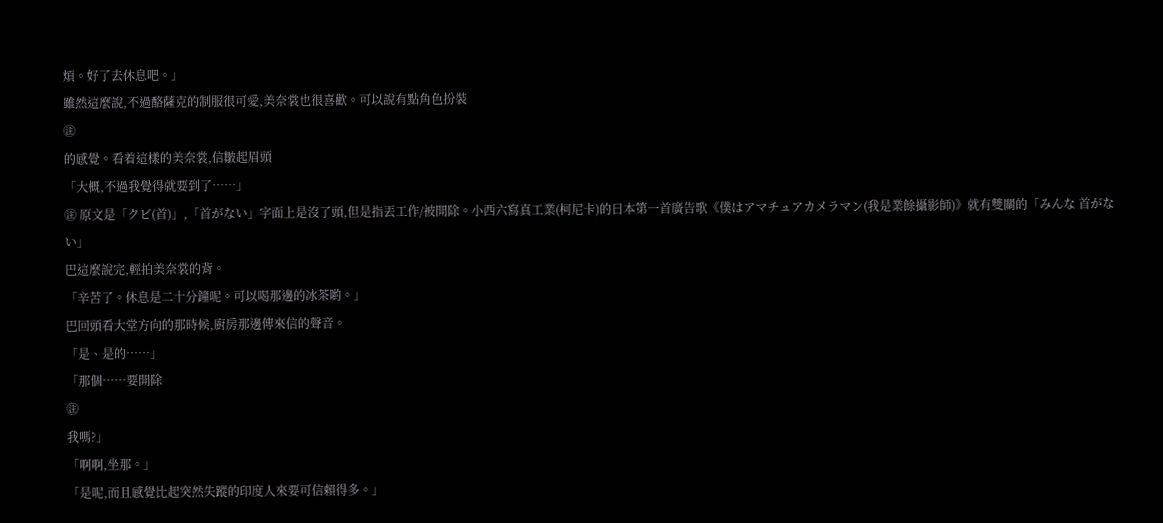煩。好了去休息吧。」
雖然這麼說,不過酪薩克的制服很可愛,美奈裳也很喜歡。可以說有點角色扮裝
㊟
的感覺。看着這樣的美奈裳,信皺起眉頭
「大概,不過我覺得就要到了……」
㊟ 原文是「クビ(首)」,「首がない」字面上是沒了頭,但是指丟工作/被開除。小西六寫真工業(柯尼卡)的日本第一首廣告歌《僕はアマチュアカメラマン(我是業餘攝影師)》就有雙關的「みんな 首がない」
巴這麼說完,輕拍美奈裳的背。
「辛苦了。休息是二十分鐘呢。可以喝那邊的冰茶喲。」
巴回頭看大堂方向的那時候,廚房那邊傳來信的聲音。
「是、是的……」
「那個……要開除
㊟
我嗎?」
「啊啊,坐那。」
「是呢,而且感覺比起突然失蹤的印度人來要可信賴得多。」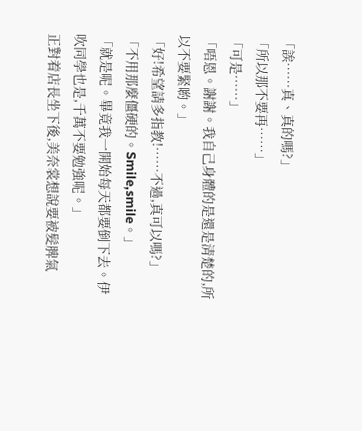「誒……真、真的嗎?」
「所以那不要再……」
「可是……」
「唔恩。謝謝。我自己身體的是還是清楚的,所以不要緊喲。」
「好!希望請多指教!……不過,真可以嗎?」
「不用那麼僵硬的。Smile,smile。」
「就是呢。畢竟我一開始每天都要倒下去。伊吹同學也是,千萬不要勉強呢。」
正對着店長坐下後,美奈裳想說要被髮脾氣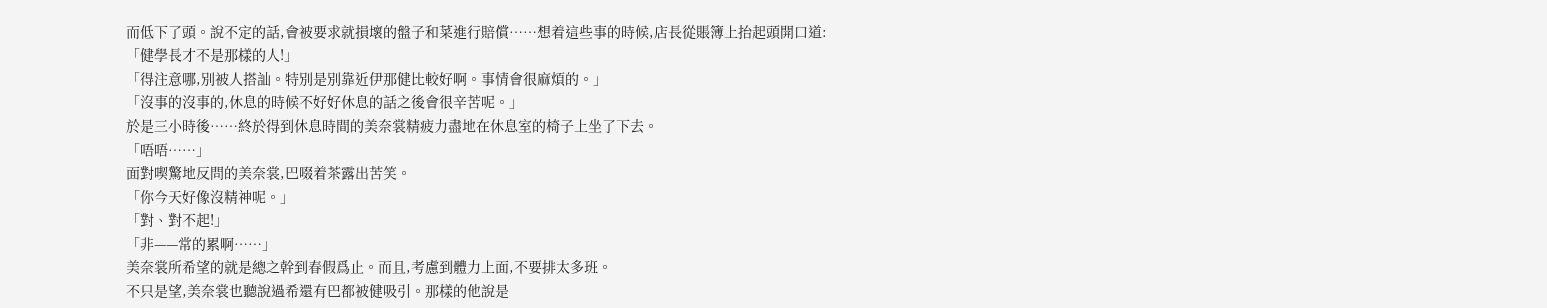而低下了頭。說不定的話,會被要求就損壞的盤子和菜進行賠償……想着這些事的時候,店長從賬簿上抬起頭開口道:
「健學長才不是那樣的人!」
「得注意哪,別被人搭訕。特別是別靠近伊那健比較好啊。事情會很麻煩的。」
「沒事的沒事的,休息的時候不好好休息的話之後會很辛苦呢。」
於是三小時後……終於得到休息時間的美奈裳精疲力盡地在休息室的椅子上坐了下去。
「唔唔……」
面對喫驚地反問的美奈裳,巴啜着茶露出苦笑。
「你今天好像沒精神呢。」
「對、對不起!」
「非——常的累啊……」
美奈裳所希望的就是總之幹到春假爲止。而且,考慮到體力上面,不要排太多班。
不只是望,美奈裳也聽說過希還有巴都被健吸引。那樣的他說是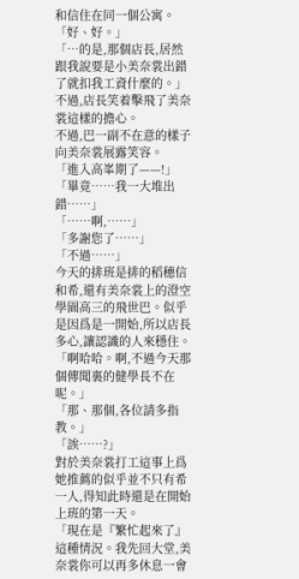和信住在同一個公寓。
「好、好。」
「…的是,那個店長,居然跟我說要是小美奈裳出錯了就扣我工資什麼的。」
不過,店長笑着擊飛了美奈裳這樣的擔心。
不過,巴一副不在意的樣子向美奈裳展露笑容。
「進入高峯期了——!」
「畢竟……我一大堆出錯……」
「……啊,……」
「多謝您了……」
「不過……」
今天的排班是排的稻穗信和希,還有美奈裳上的澄空學園高三的飛世巴。似乎是因爲是一開始,所以店長多心,讓認識的人來穩住。
「啊哈哈。啊,不過今天那個傳聞裏的健學長不在呢。」
「那、那個,各位請多指教。」
「誒……?」
對於美奈裳打工這事上爲她推薦的似乎並不只有希一人,得知此時還是在開始上班的第一天。
「現在是『繁忙起來了』這種情況。我先回大堂,美奈裳你可以再多休息一會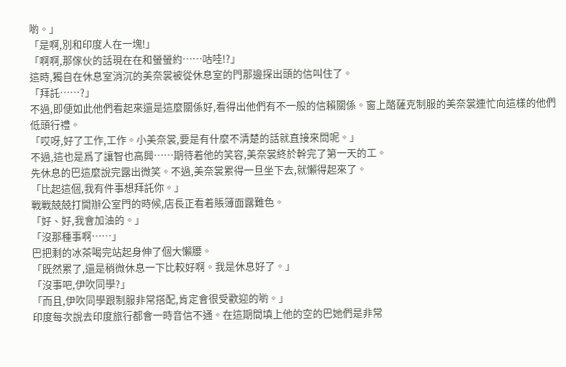喲。」
「是啊,別和印度人在一塊!」
「啊啊,那傢伙的話現在在和螢螢約……咕哇!?」
這時,獨自在休息室消沉的美奈裳被從休息室的門那邊探出頭的信叫住了。
「拜託……?」
不過,即便如此他們看起來還是這麼關係好,看得出他們有不一般的信賴關係。窗上酪薩克制服的美奈裳連忙向這樣的他們低頭行禮。
「哎呀,好了工作,工作。小美奈裳,要是有什麼不清楚的話就直接來問呢。」
不過,這也是爲了讓智也高興……期待着他的笑容,美奈裳終於幹完了第一天的工。
先休息的巴這麼說完露出微笑。不過,美奈裳累得一旦坐下去,就懶得起來了。
「比起這個,我有件事想拜託你。」
戰戰兢兢打開辦公室門的時候,店長正看着賬簿面露難色。
「好、好,我會加油的。」
「沒那種事啊……」
巴把剩的冰茶喝完站起身伸了個大懶腰。
「既然累了,還是稍微休息一下比較好啊。我是休息好了。」
「沒事吧,伊吹同學?」
「而且,伊吹同學跟制服非常搭配,肯定會很受歡迎的喲。」
印度每次說去印度旅行都會一時音信不通。在這期間填上他的空的巴她們是非常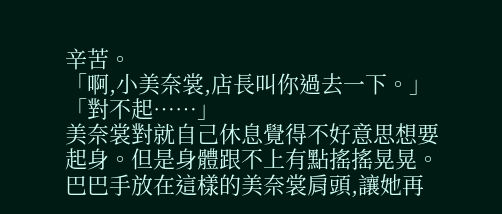辛苦。
「啊,小美奈裳,店長叫你過去一下。」
「對不起……」
美奈裳對就自己休息覺得不好意思想要起身。但是身體跟不上有點搖搖晃晃。巴巴手放在這樣的美奈裳肩頭,讓她再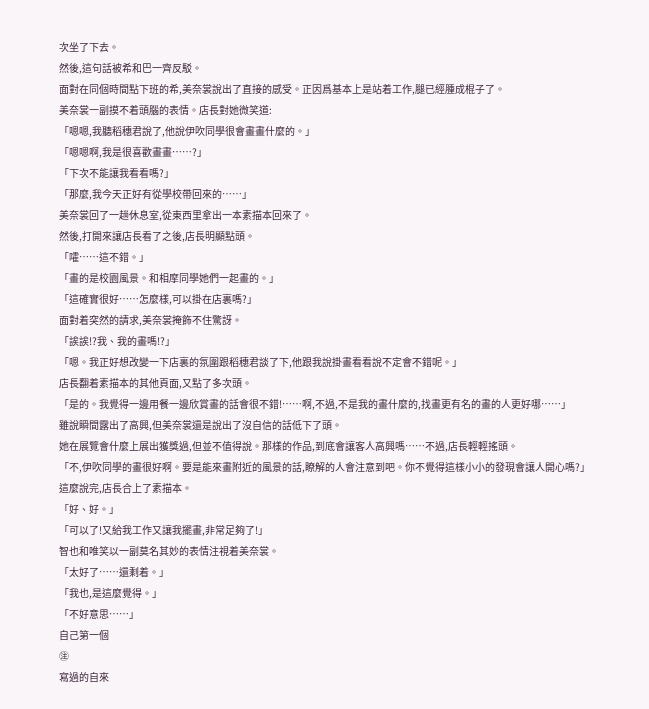次坐了下去。
然後,這句話被希和巴一齊反駁。
面對在同個時間點下班的希,美奈裳說出了直接的感受。正因爲基本上是站着工作,腿已經腫成棍子了。
美奈裳一副摸不着頭腦的表情。店長對她微笑道:
「嗯嗯,我聽稻穗君說了,他說伊吹同學很會畫畫什麼的。」
「嗯嗯啊,我是很喜歡畫畫……?」
「下次不能讓我看看嗎?」
「那麼,我今天正好有從學校帶回來的……」
美奈裳回了一趟休息室,從東西里拿出一本素描本回來了。
然後,打開來讓店長看了之後,店長明顯點頭。
「嚯……這不錯。」
「畫的是校園風景。和相摩同學她們一起畫的。」
「這確實很好……怎麼樣,可以掛在店裏嗎?」
面對着突然的請求,美奈裳掩飾不住驚訝。
「誒誒!?我、我的畫嗎!?」
「嗯。我正好想改變一下店裏的氛圍跟稻穗君談了下,他跟我說掛畫看看說不定會不錯呢。」
店長翻着素描本的其他頁面,又點了多次頭。
「是的。我覺得一邊用餐一邊欣賞畫的話會很不錯!……啊,不過,不是我的畫什麼的,找畫更有名的畫的人更好哪……」
雖說瞬間露出了高興,但美奈裳還是說出了沒自信的話低下了頭。
她在展覽會什麼上展出獲獎過,但並不值得說。那樣的作品,到底會讓客人高興嗎……不過,店長輕輕搖頭。
「不,伊吹同學的畫很好啊。要是能來畫附近的風景的話,瞭解的人會注意到吧。你不覺得這樣小小的發現會讓人開心嗎?」
這麼說完,店長合上了素描本。
「好、好。」
「可以了!又給我工作又讓我擺畫,非常足夠了!」
智也和唯笑以一副莫名其妙的表情注視着美奈裳。
「太好了……還剩着。」
「我也,是這麼覺得。」
「不好意思……」
自己第一個
㊟
寫過的自來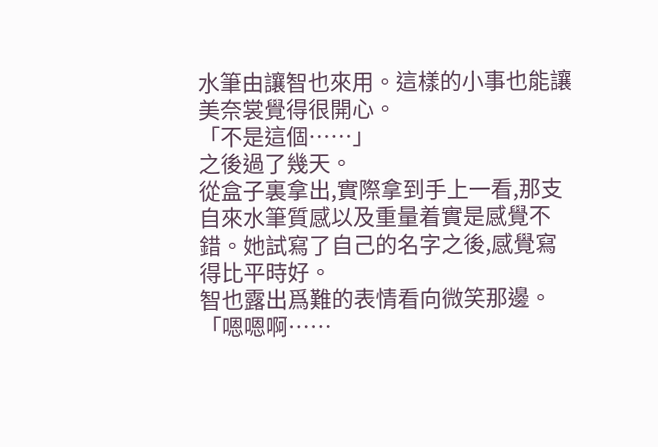水筆由讓智也來用。這樣的小事也能讓美奈裳覺得很開心。
「不是這個……」
之後過了幾天。
從盒子裏拿出,實際拿到手上一看,那支自來水筆質感以及重量着實是感覺不錯。她試寫了自己的名字之後,感覺寫得比平時好。
智也露出爲難的表情看向微笑那邊。
「嗯嗯啊……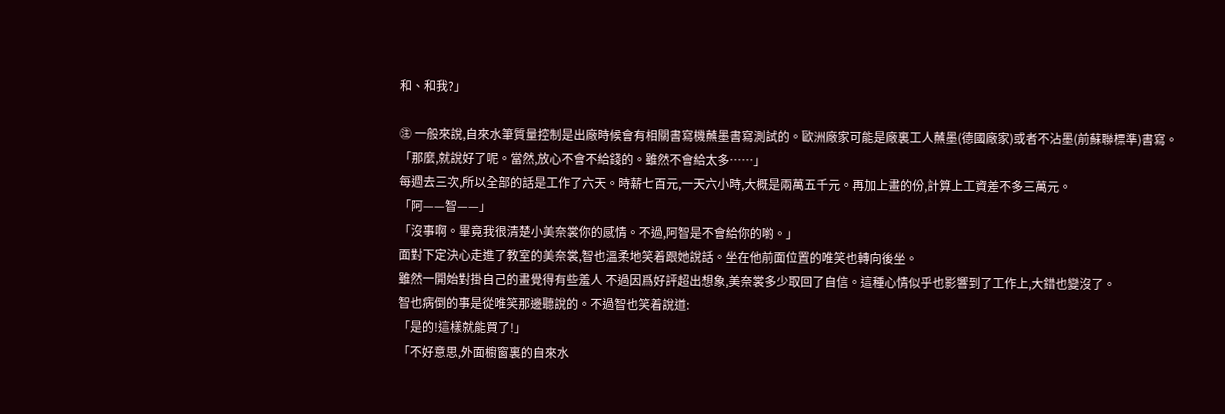和、和我?」

㊟ 一般來說,自來水筆質量控制是出廠時候會有相關書寫機蘸墨書寫測試的。歐洲廠家可能是廠裏工人蘸墨(德國廠家)或者不沾墨(前蘇聯標準)書寫。
「那麼,就說好了呢。當然,放心不會不給錢的。雖然不會給太多……」
每週去三次,所以全部的話是工作了六天。時薪七百元,一天六小時,大概是兩萬五千元。再加上畫的份,計算上工資差不多三萬元。
「阿——智——」
「沒事啊。畢竟我很清楚小美奈裳你的感情。不過,阿智是不會給你的喲。」
面對下定決心走進了教室的美奈裳,智也溫柔地笑着跟她說話。坐在他前面位置的唯笑也轉向後坐。
雖然一開始對掛自己的畫覺得有些羞人 不過因爲好評超出想象,美奈裳多少取回了自信。這種心情似乎也影響到了工作上,大錯也變沒了。
智也病倒的事是從唯笑那邊聽說的。不過智也笑着說道:
「是的!這樣就能買了!」
「不好意思,外面櫥窗裏的自來水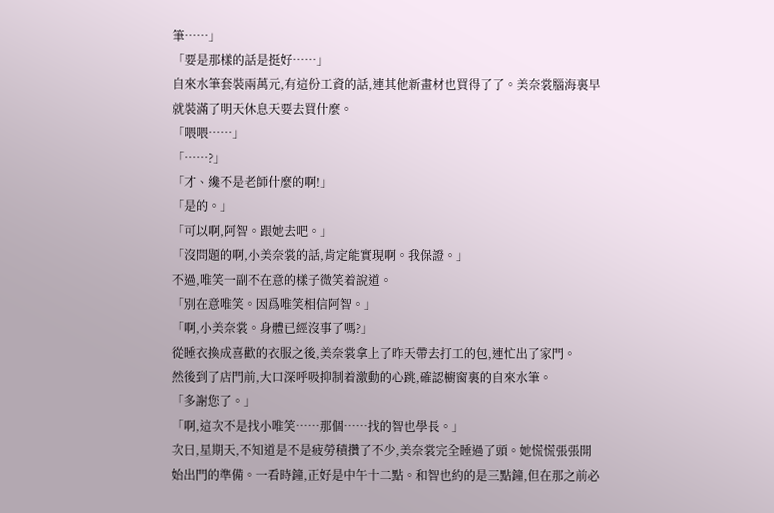筆……」
「要是那樣的話是挺好……」
自來水筆套裝兩萬元,有這份工資的話,連其他新畫材也買得了了。美奈裳腦海裏早就裝滿了明天休息天要去買什麼。
「喂喂……」
「……?」
「才、纔不是老師什麼的啊!」
「是的。」
「可以啊,阿智。跟她去吧。」
「沒問題的啊,小美奈裳的話,肯定能實現啊。我保證。」
不過,唯笑一副不在意的樣子微笑着說道。
「別在意唯笑。因爲唯笑相信阿智。」
「啊,小美奈裳。身體已經沒事了嗎?」
從睡衣換成喜歡的衣服之後,美奈裳拿上了昨天帶去打工的包,連忙出了家門。
然後到了店門前,大口深呼吸抑制着激動的心跳,確認櫥窗裏的自來水筆。
「多謝您了。」
「啊,這次不是找小唯笑……那個……找的智也學長。」
次日,星期天,不知道是不是疲勞積攢了不少,美奈裳完全睡過了頭。她慌慌張張開始出門的準備。一看時鐘,正好是中午十二點。和智也約的是三點鐘,但在那之前必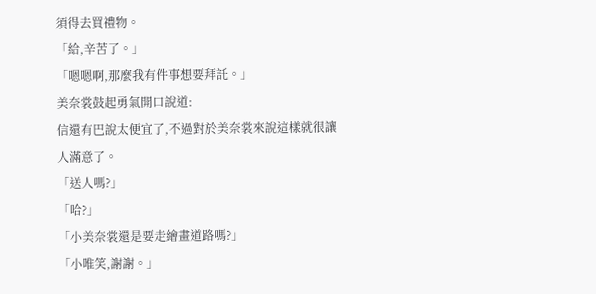須得去買禮物。
「給,辛苦了。」
「嗯嗯啊,那麼我有件事想要拜託。」
美奈裳鼓起勇氣開口說道:
信還有巴說太便宜了,不過對於美奈裳來說這樣就很讓人滿意了。
「送人嗎?」
「哈?」
「小美奈裳還是要走繪畫道路嗎?」
「小唯笑,謝謝。」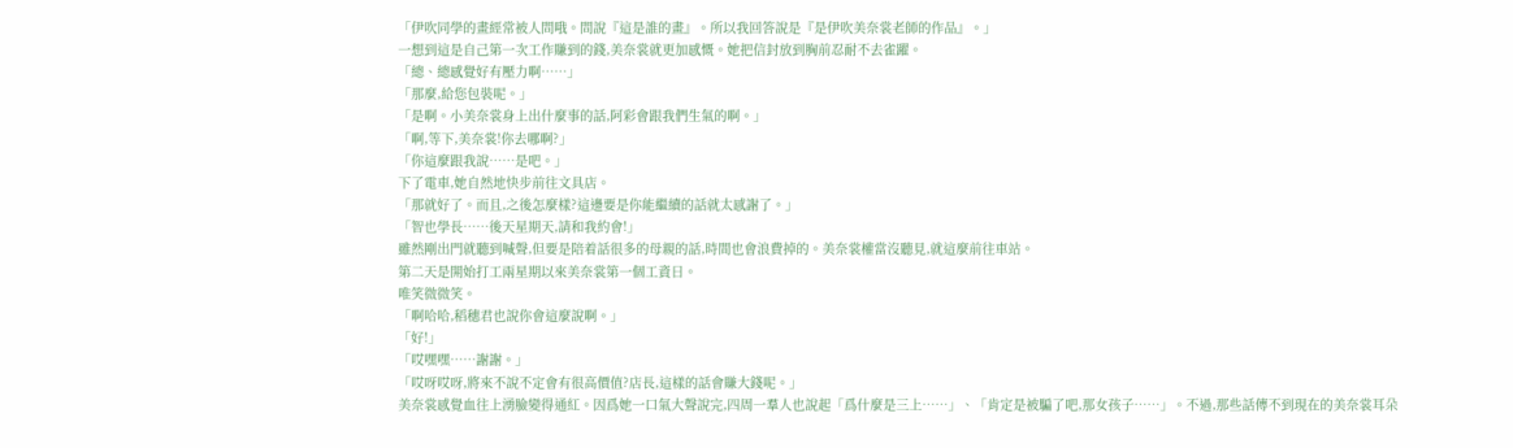「伊吹同學的畫經常被人問哦。問說『這是誰的畫』。所以我回答說是『是伊吹美奈裳老師的作品』。」
一想到這是自己第一次工作賺到的錢,美奈裳就更加感慨。她把信封放到胸前忍耐不去雀躍。
「總、總感覺好有壓力啊……」
「那麼,給您包裝呢。」
「是啊。小美奈裳身上出什麼事的話,阿彩會跟我們生氣的啊。」
「啊,等下,美奈裳!你去哪啊?」
「你這麼跟我說……是吧。」
下了電車,她自然地快步前往文具店。
「那就好了。而且,之後怎麼樣?這邊要是你能繼續的話就太感謝了。」
「智也學長……後天星期天,請和我約會!」
雖然剛出門就聽到喊聲,但要是陪着話很多的母親的話,時間也會浪費掉的。美奈裳權當沒聽見,就這麼前往車站。
第二天是開始打工兩星期以來美奈裳第一個工資日。
唯笑微微笑。
「啊哈哈,稻穗君也說你會這麼說啊。」
「好!」
「哎嘿嘿……謝謝。」
「哎呀哎呀,將來不說不定會有很高價值?店長,這樣的話會賺大錢呢。」
美奈裳感覺血往上湧臉變得通紅。因爲她一口氣大聲說完,四周一羣人也說起「爲什麼是三上……」、「肯定是被騙了吧,那女孩子……」。不過,那些話傳不到現在的美奈裳耳朵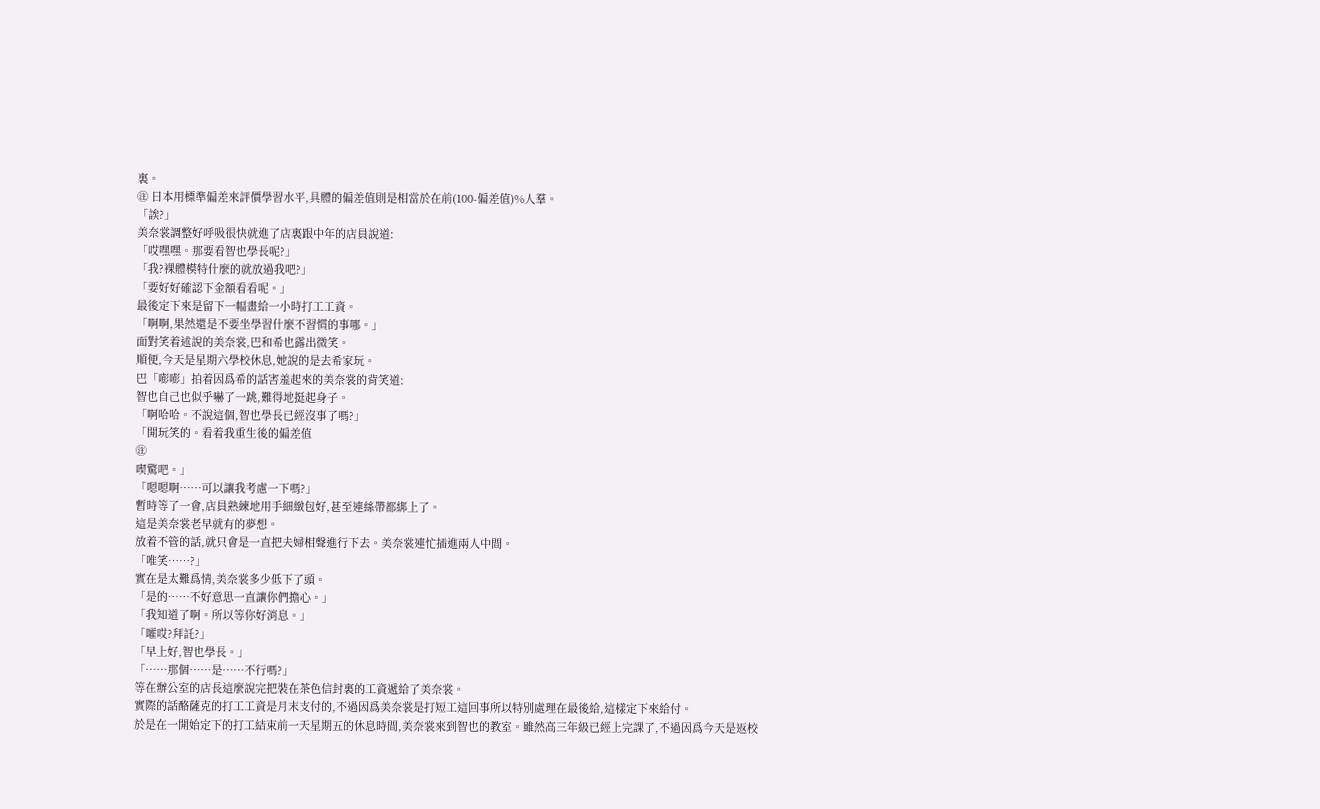裏。
㊟ 日本用標準偏差來評價學習水平,具體的偏差值則是相當於在前(100-偏差值)%人羣。
「誒?」
美奈裳調整好呼吸很快就進了店裏跟中年的店員說道:
「哎嘿嘿。那要看智也學長呢?」
「我?裸體模特什麼的就放過我吧?」
「要好好確認下金額看看呢。」
最後定下來是留下一幅畫給一小時打工工資。
「啊啊,果然還是不要坐學習什麼不習慣的事哪。」
面對笑着述說的美奈裳,巴和希也露出微笑。
順便,今天是星期六學校休息,她說的是去希家玩。
巴「嘭嘭」拍着因爲希的話害羞起來的美奈裳的背笑道:
智也自己也似乎嚇了一跳,難得地挺起身子。
「啊哈哈。不說這個,智也學長已經沒事了嗎?」
「開玩笑的。看着我重生後的偏差值
㊟
喫驚吧。」
「嗯嗯啊……可以讓我考慮一下嗎?」
暫時等了一會,店員熟練地用手細緻包好,甚至連絲帶都綁上了。
這是美奈裳老早就有的夢想。
放着不管的話,就只會是一直把夫婦相聲進行下去。美奈裳連忙插進兩人中間。
「唯笑……?」
實在是太難爲情,美奈裳多少低下了頭。
「是的……不好意思一直讓你們擔心。」
「我知道了啊。所以等你好消息。」
「嚯哎?拜託?」
「早上好,智也學長。」
「……那個……是……不行嗎?」
等在辦公室的店長這麼說完把裝在茶色信封裏的工資遞給了美奈裳。
實際的話酪薩克的打工工資是月末支付的,不過因爲美奈裳是打短工這回事所以特別處理在最後給,這樣定下來給付。
於是在一開始定下的打工結束前一天星期五的休息時間,美奈裳來到智也的教室。雖然高三年級已經上完課了,不過因爲今天是返校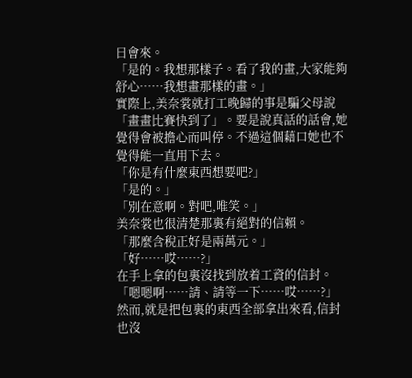日會來。
「是的。我想那樣子。看了我的畫,大家能夠舒心……我想畫那樣的畫。」
實際上,美奈裳就打工晚歸的事是騙父母說「畫畫比賽快到了」。要是說真話的話會,她覺得會被擔心而叫停。不過這個藉口她也不覺得能一直用下去。
「你是有什麼東西想要吧?」
「是的。」
「別在意啊。對吧,唯笑。」
美奈裳也很清楚那裏有絕對的信賴。
「那麼含稅正好是兩萬元。」
「好……哎……?」
在手上拿的包裏沒找到放着工資的信封。
「嗯嗯啊……請、請等一下……哎……?」
然而,就是把包裏的東西全部拿出來看,信封也沒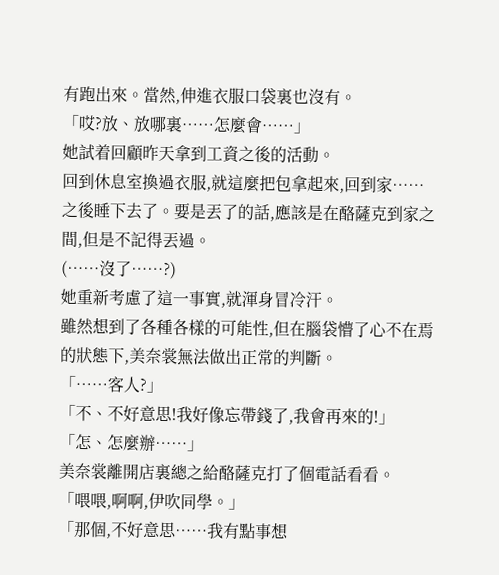有跑出來。當然,伸進衣服口袋裏也沒有。
「哎?放、放哪裏……怎麼會……」
她試着回顧昨天拿到工資之後的活動。
回到休息室換過衣服,就這麼把包拿起來,回到家……之後睡下去了。要是丟了的話,應該是在酪薩克到家之間,但是不記得丟過。
(……沒了……?)
她重新考慮了這一事實,就渾身冒冷汗。
雖然想到了各種各樣的可能性,但在腦袋懵了心不在焉的狀態下,美奈裳無法做出正常的判斷。
「……客人?」
「不、不好意思!我好像忘帶錢了,我會再來的!」
「怎、怎麼辦……」
美奈裳離開店裏總之給酪薩克打了個電話看看。
「喂喂,啊啊,伊吹同學。」
「那個,不好意思……我有點事想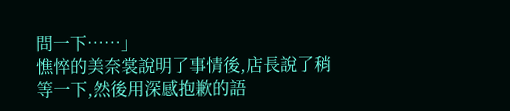問一下……」
憔悴的美奈裳說明了事情後,店長說了稍等一下,然後用深感抱歉的語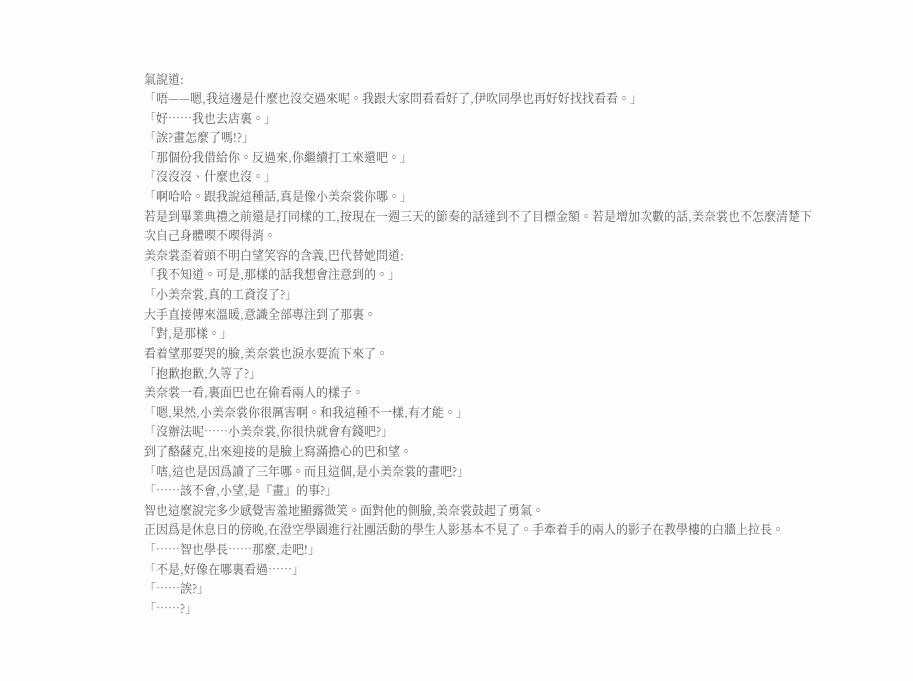氣說道:
「唔——嗯,我這邊是什麼也沒交過來呢。我跟大家問看看好了,伊吹同學也再好好找找看看。」
「好……我也去店裏。」
「誒?畫怎麼了嗎!?」
「那個份我借給你。反過來,你繼續打工來還吧。」
「沒沒沒、什麼也沒。」
「啊哈哈。跟我說這種話,真是像小美奈裳你哪。」
若是到畢業典禮之前還是打同樣的工,按現在一週三天的節奏的話達到不了目標金額。若是增加次數的話,美奈裳也不怎麼清楚下次自己身體喫不喫得消。
美奈裳歪着頭不明白望笑容的含義,巴代替她問道:
「我不知道。可是,那樣的話我想會注意到的。」
「小美奈裳,真的工資沒了?」
大手直接傳來溫暖,意識全部專注到了那裏。
「對,是那樣。」
看着望那要哭的臉,美奈裳也淚水要流下來了。
「抱歉抱歉,久等了?」
美奈裳一看,裏面巴也在偷看兩人的樣子。
「嗯,果然,小美奈裳你很厲害啊。和我這種不一樣,有才能。」
「沒辦法呢……小美奈裳,你很快就會有錢吧?」
到了酪薩克,出來迎接的是臉上寫滿擔心的巴和望。
「嗐,這也是因爲讀了三年哪。而且這個,是小美奈裳的畫吧?」
「……該不會,小望,是『畫』的事?」
智也這麼說完多少感覺害羞地顯露微笑。面對他的側臉,美奈裳鼓起了勇氣。
正因爲是休息日的傍晚,在澄空學園進行社團活動的學生人影基本不見了。手牽着手的兩人的影子在教學樓的白牆上拉長。
「……智也學長……那麼,走吧!」
「不是,好像在哪裏看過……」
「……誒?」
「……?」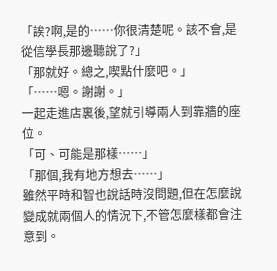「誒?啊,是的……你很清楚呢。該不會,是從信學長那邊聽說了?」
「那就好。總之,喫點什麼吧。」
「……嗯。謝謝。」
一起走進店裏後,望就引導兩人到靠牆的座位。
「可、可能是那樣……」
「那個,我有地方想去……」
雖然平時和智也說話時沒問題,但在怎麼說變成就兩個人的情況下,不管怎麼樣都會注意到。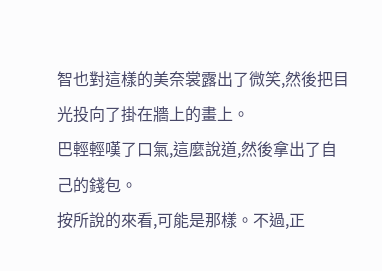智也對這樣的美奈裳露出了微笑,然後把目光投向了掛在牆上的畫上。
巴輕輕嘆了口氣,這麼說道,然後拿出了自己的錢包。
按所說的來看,可能是那樣。不過,正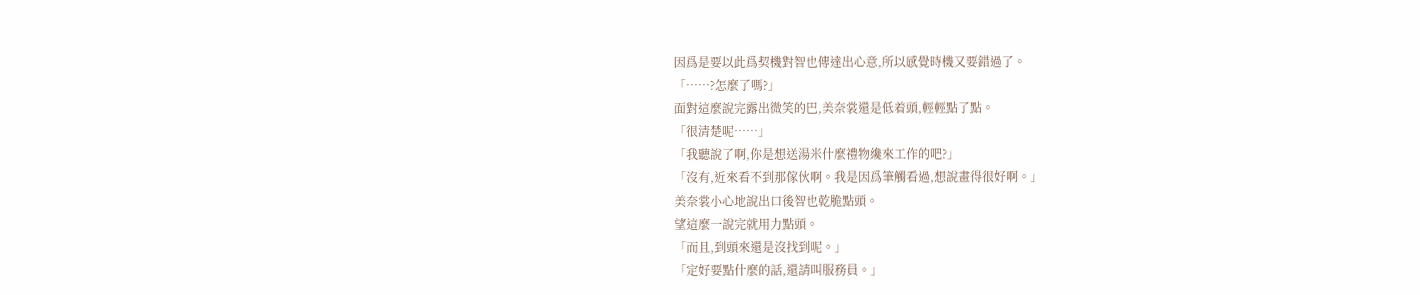因爲是要以此爲契機對智也傳達出心意,所以感覺時機又要錯過了。
「……?怎麼了嗎?」
面對這麼說完露出微笑的巴,美奈裳還是低着頭,輕輕點了點。
「很清楚呢……」
「我聽說了啊,你是想送湯米什麼禮物纔來工作的吧?」
「沒有,近來看不到那傢伙啊。我是因爲筆觸看過,想說畫得很好啊。」
美奈裳小心地說出口後智也乾脆點頭。
望這麼一說完就用力點頭。
「而且,到頭來還是沒找到呢。」
「定好要點什麼的話,還請叫服務員。」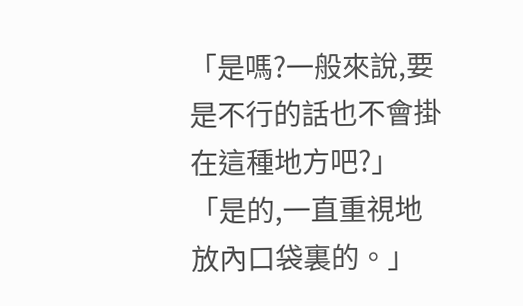「是嗎?一般來說,要是不行的話也不會掛在這種地方吧?」
「是的,一直重視地放內口袋裏的。」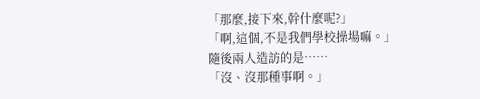「那麼,接下來,幹什麼呢?」
「啊,這個,不是我們學校操場嘛。」
隨後兩人造訪的是……
「沒、沒那種事啊。」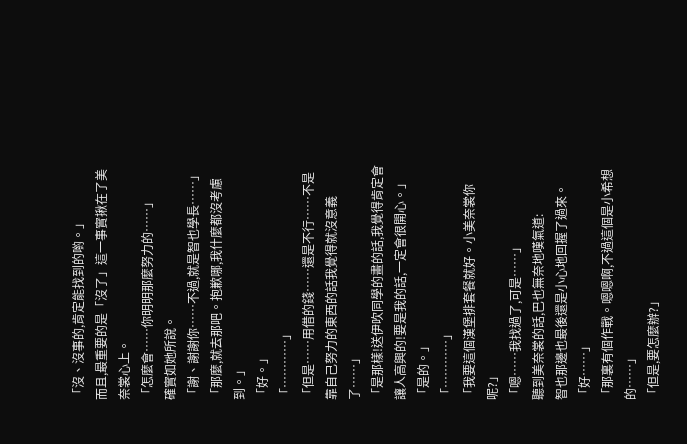「沒、沒事的,肯定能找到的喲。」
而且,最重要的是「沒了」這一事實揪在了美奈裳心上。
「怎麼會……你明明那麼努力的……」
確實如她所說。
「謝、謝謝你……不過,就是智也學長……」
「那麼,就去那吧。抱歉哪,我什麼都沒考慮到。」
「好。」
「…………」
「但是……用借的錢……還是不行……不是靠自己努力的東西的話我覺得就沒意義了……」
「是那樣!送伊吹同學的畫的話,我覺得肯定會讓人高興的!要是我的話,一定會很開心。」
「是的。」
「…………」
「我要這個漢堡排套餐就好。小美奈裳你呢?」
「嗯……我找過了,可是……」
聽到美奈裳的話,巴也無奈地嘆氣道:
智也那邊也最後還是小心地回握了過來。
「好……」
「那裏有個作戰。嗯嗯啊,不過這個是小希想的……」
「但是,要怎麼辦?」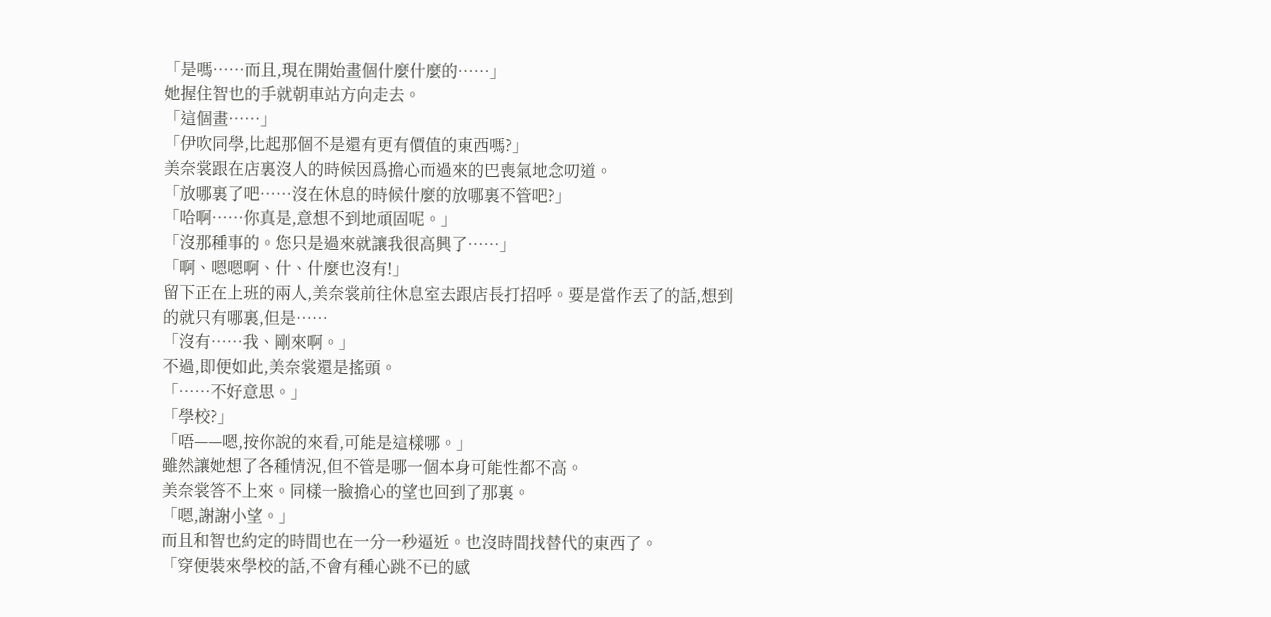「是嗎……而且,現在開始畫個什麼什麼的……」
她握住智也的手就朝車站方向走去。
「這個畫……」
「伊吹同學,比起那個不是還有更有價值的東西嗎?」
美奈裳跟在店裏沒人的時候因爲擔心而過來的巴喪氣地念叨道。
「放哪裏了吧……沒在休息的時候什麼的放哪裏不管吧?」
「哈啊……你真是,意想不到地頑固呢。」
「沒那種事的。您只是過來就讓我很高興了……」
「啊、嗯嗯啊、什、什麼也沒有!」
留下正在上班的兩人,美奈裳前往休息室去跟店長打招呼。要是當作丟了的話,想到的就只有哪裏,但是……
「沒有……我、剛來啊。」
不過,即便如此,美奈裳還是搖頭。
「……不好意思。」
「學校?」
「唔——嗯,按你說的來看,可能是這樣哪。」
雖然讓她想了各種情況,但不管是哪一個本身可能性都不高。
美奈裳答不上來。同樣一臉擔心的望也回到了那裏。
「嗯,謝謝小望。」
而且和智也約定的時間也在一分一秒逼近。也沒時間找替代的東西了。
「穿便裝來學校的話,不會有種心跳不已的感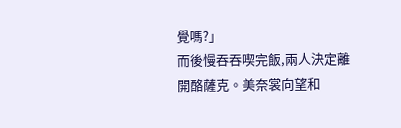覺嗎?」
而後慢吞吞喫完飯,兩人決定離開酪薩克。美奈裳向望和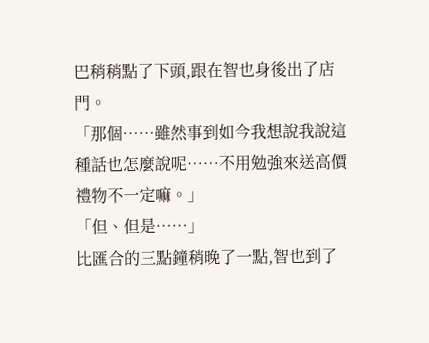巴稍稍點了下頭,跟在智也身後出了店門。
「那個……雖然事到如今我想說我說這種話也怎麼說呢……不用勉強來送高價禮物不一定嘛。」
「但、但是……」
比匯合的三點鐘稍晚了一點,智也到了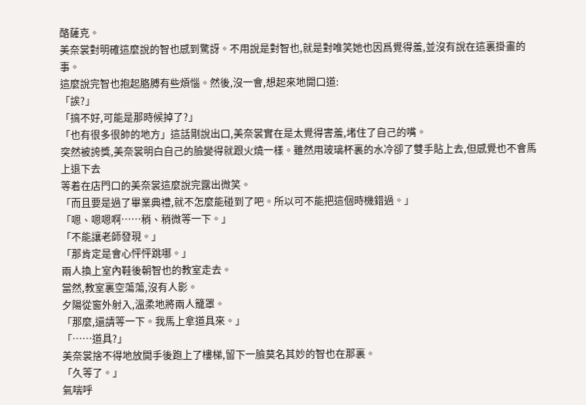酪薩克。
美奈裳對明確這麼說的智也感到驚訝。不用說是對智也,就是對唯笑她也因爲覺得羞,並沒有說在這裏掛畫的事。
這麼說完智也抱起胳膊有些煩惱。然後,沒一會,想起來地開口道:
「誒?」
「搞不好,可能是那時候掉了?」
「也有很多很帥的地方」這話剛說出口,美奈裳實在是太覺得害羞,堵住了自己的嘴。
突然被誇獎,美奈裳明白自己的臉變得就跟火燒一樣。雖然用玻璃杯裏的水冷卻了雙手貼上去,但感覺也不會馬上退下去
等着在店門口的美奈裳這麼說完露出微笑。
「而且要是過了畢業典禮,就不怎麼能碰到了吧。所以可不能把這個時機錯過。」
「嗯、嗯嗯啊……稍、稍微等一下。」
「不能讓老師發現。」
「那肯定是會心怦怦跳哪。」
兩人換上室內鞋後朝智也的教室走去。
當然,教室裏空蕩蕩,沒有人影。
夕陽從窗外射入,溫柔地將兩人籠罩。
「那麼,還請等一下。我馬上拿道具來。」
「……道具?」
美奈裳捨不得地放開手後跑上了樓梯,留下一臉莫名其妙的智也在那裏。
「久等了。」
氣喘呼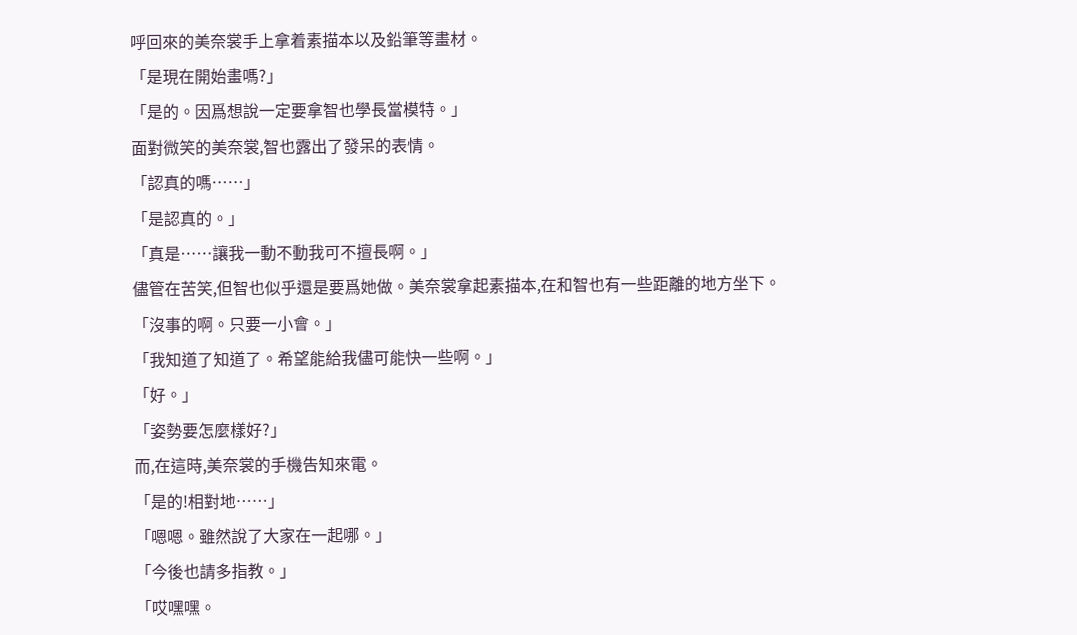呼回來的美奈裳手上拿着素描本以及鉛筆等畫材。
「是現在開始畫嗎?」
「是的。因爲想說一定要拿智也學長當模特。」
面對微笑的美奈裳,智也露出了發呆的表情。
「認真的嗎……」
「是認真的。」
「真是……讓我一動不動我可不擅長啊。」
儘管在苦笑,但智也似乎還是要爲她做。美奈裳拿起素描本,在和智也有一些距離的地方坐下。
「沒事的啊。只要一小會。」
「我知道了知道了。希望能給我儘可能快一些啊。」
「好。」
「姿勢要怎麼樣好?」
而,在這時,美奈裳的手機告知來電。
「是的!相對地……」
「嗯嗯。雖然說了大家在一起哪。」
「今後也請多指教。」
「哎嘿嘿。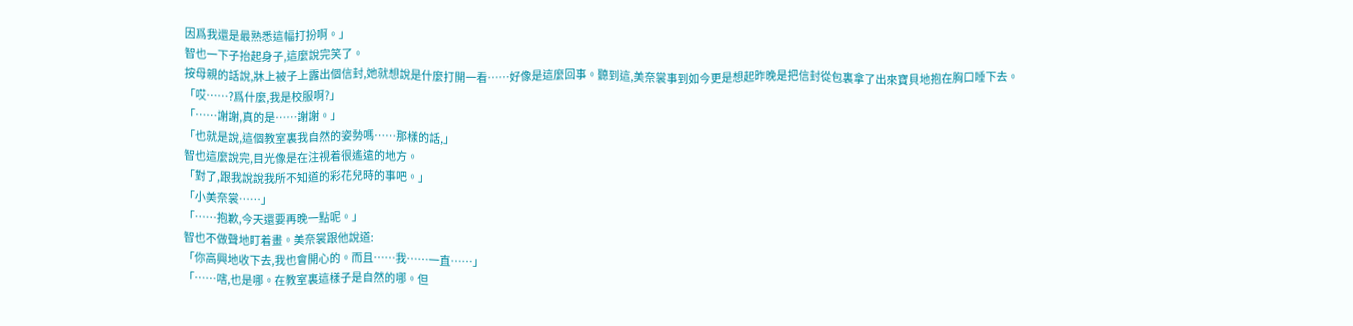因爲我還是最熟悉這幅打扮啊。」
智也一下子抬起身子,這麼說完笑了。
按母親的話說,牀上被子上露出個信封,她就想說是什麼打開一看……好像是這麼回事。聽到這,美奈裳事到如今更是想起昨晚是把信封從包裏拿了出來寶貝地抱在胸口睡下去。
「哎……?爲什麼,我是校服啊?」
「……謝謝,真的是……謝謝。」
「也就是說,這個教室裏我自然的姿勢嗎……那樣的話,」
智也這麼說完,目光像是在注視着很遙遠的地方。
「對了,跟我說說我所不知道的彩花兒時的事吧。」
「小美奈裳……」
「……抱歉,今天還要再晚一點呢。」
智也不做聲地盯着畫。美奈裳跟他說道:
「你高興地收下去,我也會開心的。而且……我……一直……」
「……嗐,也是哪。在教室裏這樣子是自然的哪。但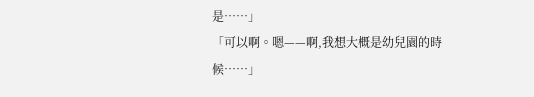是……」
「可以啊。嗯——啊,我想大概是幼兒園的時候……」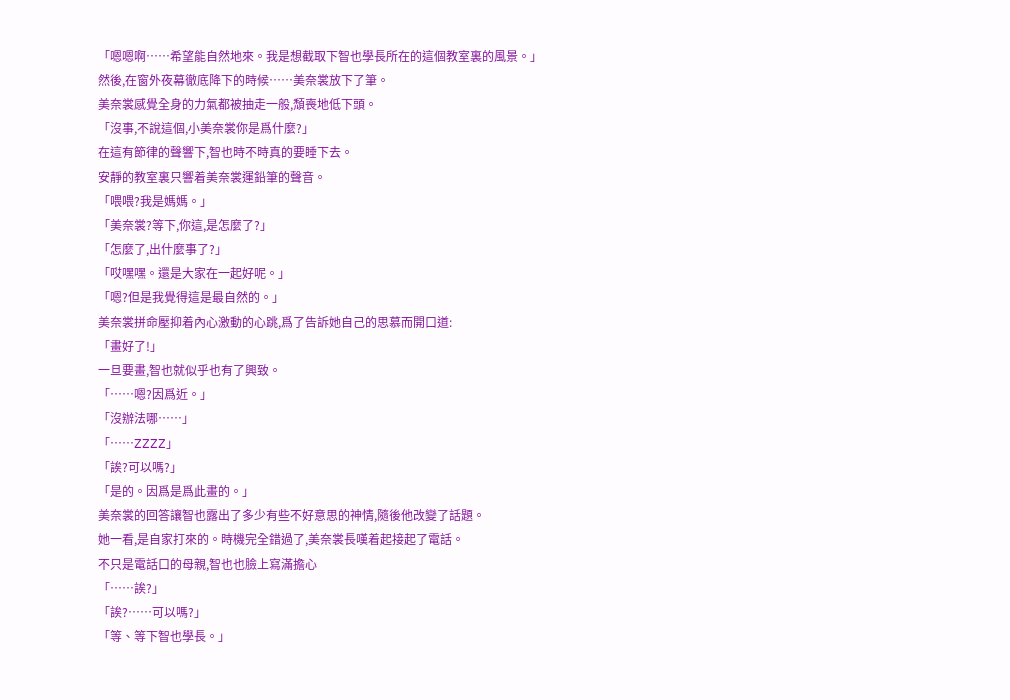「嗯嗯啊……希望能自然地來。我是想截取下智也學長所在的這個教室裏的風景。」
然後,在窗外夜幕徹底降下的時候……美奈裳放下了筆。
美奈裳感覺全身的力氣都被抽走一般,頹喪地低下頭。
「沒事,不說這個,小美奈裳你是爲什麼?」
在這有節律的聲響下,智也時不時真的要睡下去。
安靜的教室裏只響着美奈裳運鉛筆的聲音。
「喂喂?我是媽媽。」
「美奈裳?等下,你這,是怎麼了?」
「怎麼了,出什麼事了?」
「哎嘿嘿。還是大家在一起好呢。」
「嗯?但是我覺得這是最自然的。」
美奈裳拼命壓抑着內心激動的心跳,爲了告訴她自己的思慕而開口道:
「畫好了!」
一旦要畫,智也就似乎也有了興致。
「……嗯?因爲近。」
「沒辦法哪……」
「……ZZZZ」
「誒?可以嗎?」
「是的。因爲是爲此畫的。」
美奈裳的回答讓智也露出了多少有些不好意思的神情,隨後他改變了話題。
她一看,是自家打來的。時機完全錯過了,美奈裳長嘆着起接起了電話。
不只是電話口的母親,智也也臉上寫滿擔心
「……誒?」
「誒?……可以嗎?」
「等、等下智也學長。」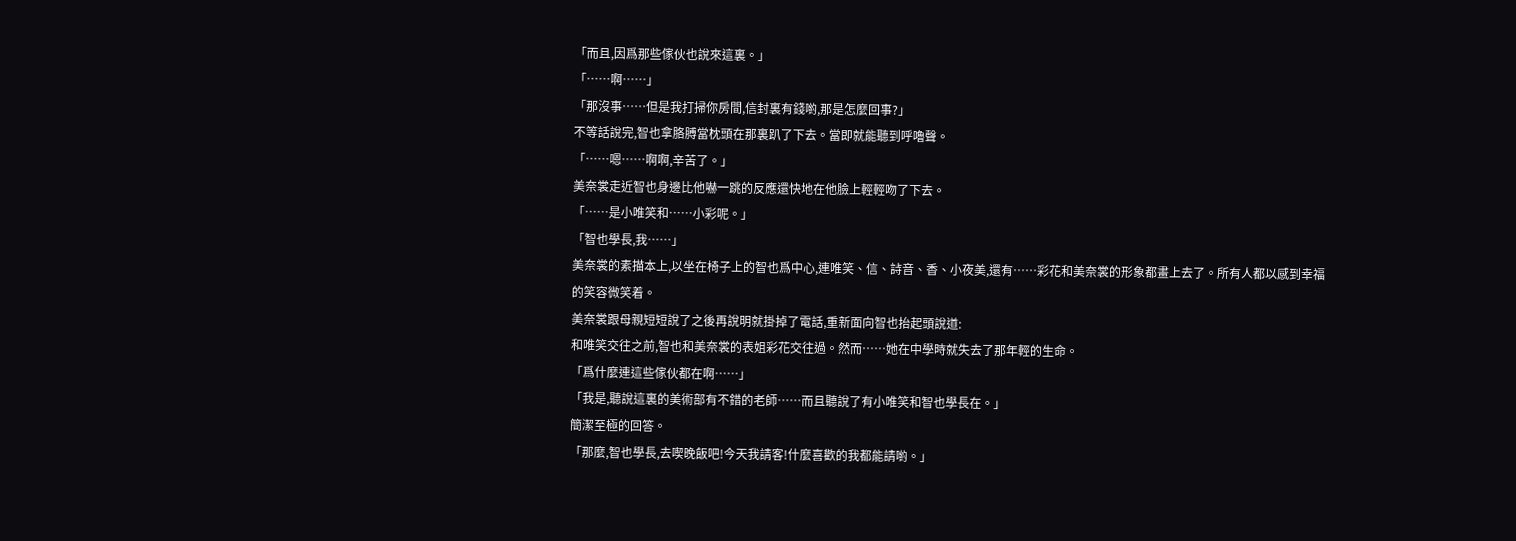「而且,因爲那些傢伙也說來這裏。」
「……啊……」
「那沒事……但是我打掃你房間,信封裏有錢喲,那是怎麼回事?」
不等話說完,智也拿胳膊當枕頭在那裏趴了下去。當即就能聽到呼嚕聲。
「……嗯……啊啊,辛苦了。」
美奈裳走近智也身邊比他嚇一跳的反應還快地在他臉上輕輕吻了下去。
「……是小唯笑和……小彩呢。」
「智也學長,我……」
美奈裳的素描本上,以坐在椅子上的智也爲中心,連唯笑、信、詩音、香、小夜美,還有……彩花和美奈裳的形象都畫上去了。所有人都以感到幸福的笑容微笑着。
美奈裳跟母親短短說了之後再說明就掛掉了電話,重新面向智也抬起頭說道:
和唯笑交往之前,智也和美奈裳的表姐彩花交往過。然而……她在中學時就失去了那年輕的生命。
「爲什麼連這些傢伙都在啊……」
「我是,聽說這裏的美術部有不錯的老師……而且聽說了有小唯笑和智也學長在。」
簡潔至極的回答。
「那麼,智也學長,去喫晚飯吧!今天我請客!什麼喜歡的我都能請喲。」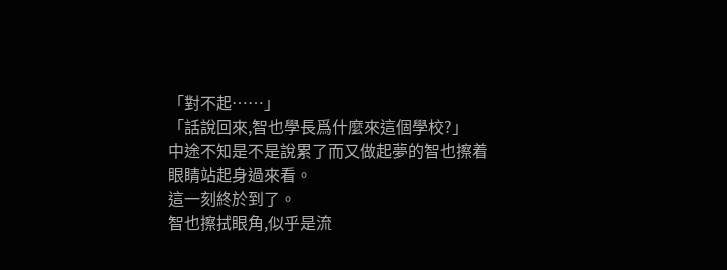「對不起……」
「話說回來,智也學長爲什麼來這個學校?」
中途不知是不是說累了而又做起夢的智也擦着眼睛站起身過來看。
這一刻終於到了。
智也擦拭眼角,似乎是流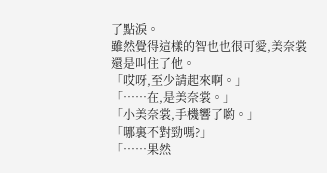了點淚。
雖然覺得這樣的智也也很可愛,美奈裳還是叫住了他。
「哎呀,至少請起來啊。」
「……在,是美奈裳。」
「小美奈裳,手機響了喲。」
「哪裏不對勁嗎?」
「……果然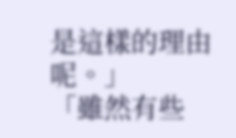是這樣的理由呢。」
「雖然有些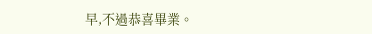早,不過恭喜畢業。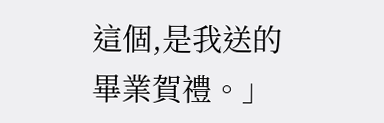這個,是我送的畢業賀禮。」